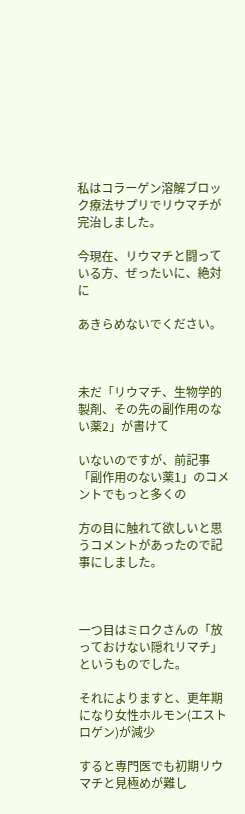私はコラーゲン溶解ブロック療法サプリでリウマチが完治しました。

今現在、リウマチと闘っている方、ぜったいに、絶対に

あきらめないでください。



未だ「リウマチ、生物学的製剤、その先の副作用のない薬2」が書けて

いないのですが、前記事「副作用のない薬1」のコメントでもっと多くの

方の目に触れて欲しいと思うコメントがあったので記事にしました。



一つ目はミロクさんの「放っておけない隠れリマチ」というものでした。

それによりますと、更年期になり女性ホルモン(エストロゲン)が減少

すると専門医でも初期リウマチと見極めが難し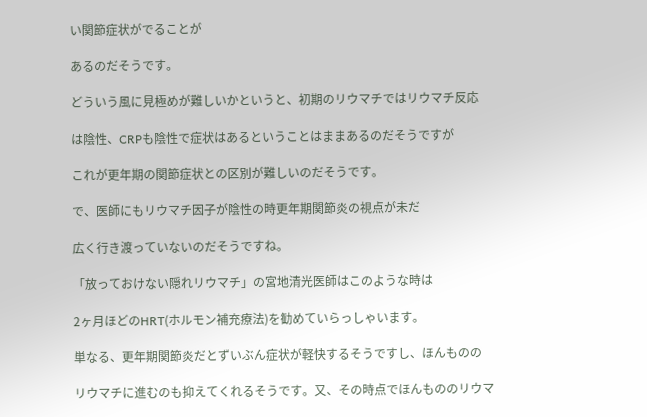い関節症状がでることが

あるのだそうです。

どういう風に見極めが難しいかというと、初期のリウマチではリウマチ反応

は陰性、CRPも陰性で症状はあるということはままあるのだそうですが

これが更年期の関節症状との区別が難しいのだそうです。

で、医師にもリウマチ因子が陰性の時更年期関節炎の視点が未だ

広く行き渡っていないのだそうですね。

「放っておけない隠れリウマチ」の宮地清光医師はこのような時は

2ヶ月ほどのHRT(ホルモン補充療法)を勧めていらっしゃいます。

単なる、更年期関節炎だとずいぶん症状が軽快するそうですし、ほんものの

リウマチに進むのも抑えてくれるそうです。又、その時点でほんもののリウマ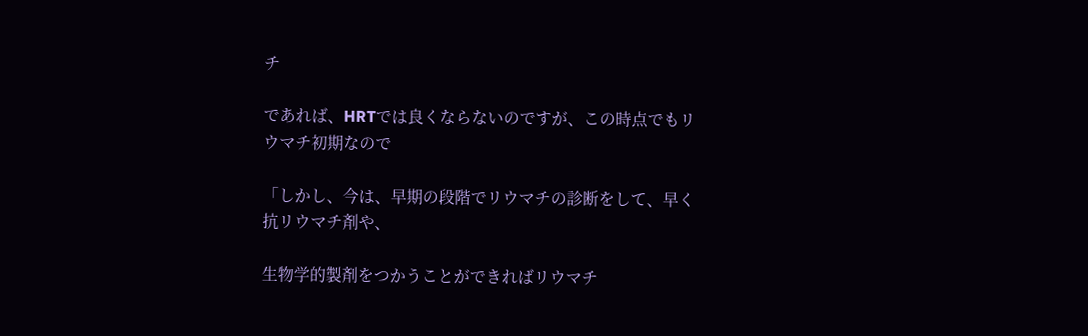チ

であれば、HRTでは良くならないのですが、この時点でもリウマチ初期なので

「しかし、今は、早期の段階でリウマチの診断をして、早く抗リウマチ剤や、

生物学的製剤をつかうことができればリウマチ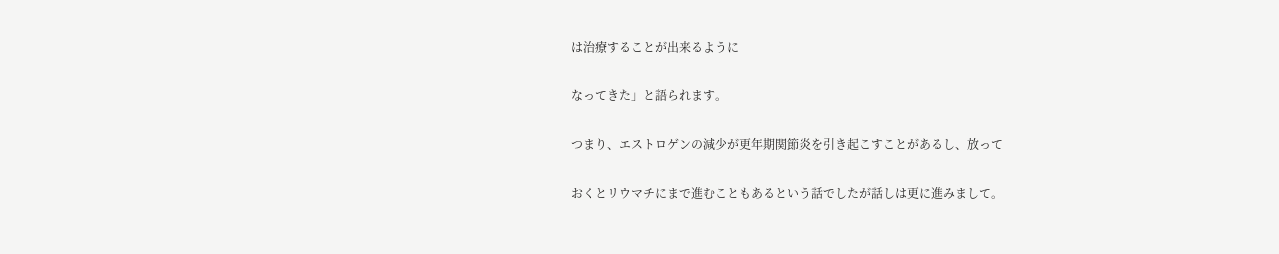は治療することが出来るように

なってきた」と語られます。

つまり、エストロゲンの減少が更年期関節炎を引き起こすことがあるし、放って

おくとリウマチにまで進むこともあるという話でしたが話しは更に進みまして。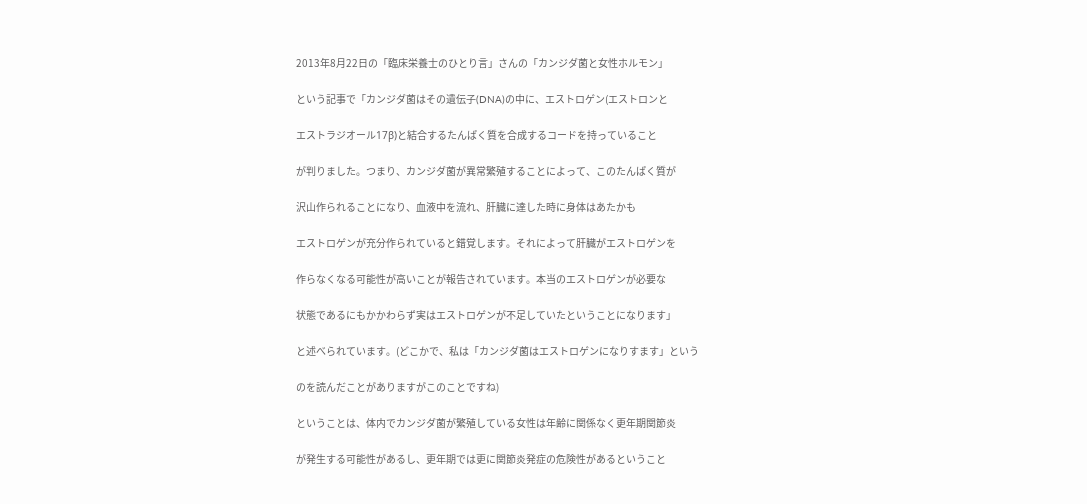2013年8月22日の「臨床栄養士のひとり言」さんの「カンジダ菌と女性ホルモン」

という記事で「カンジダ菌はその遺伝子(DNA)の中に、エストロゲン(エストロンと

エストラジオール17β)と結合するたんぱく質を合成するコードを持っていること

が判りました。つまり、カンジダ菌が異常繁殖することによって、このたんぱく質が

沢山作られることになり、血液中を流れ、肝臓に達した時に身体はあたかも

エストロゲンが充分作られていると錯覚します。それによって肝臓がエストロゲンを

作らなくなる可能性が高いことが報告されています。本当のエストロゲンが必要な

状態であるにもかかわらず実はエストロゲンが不足していたということになります」

と述べられています。(どこかで、私は「カンジダ菌はエストロゲンになりすます」という

のを読んだことがありますがこのことですね)

ということは、体内でカンジダ菌が繁殖している女性は年齢に関係なく更年期関節炎

が発生する可能性があるし、更年期では更に関節炎発症の危険性があるということ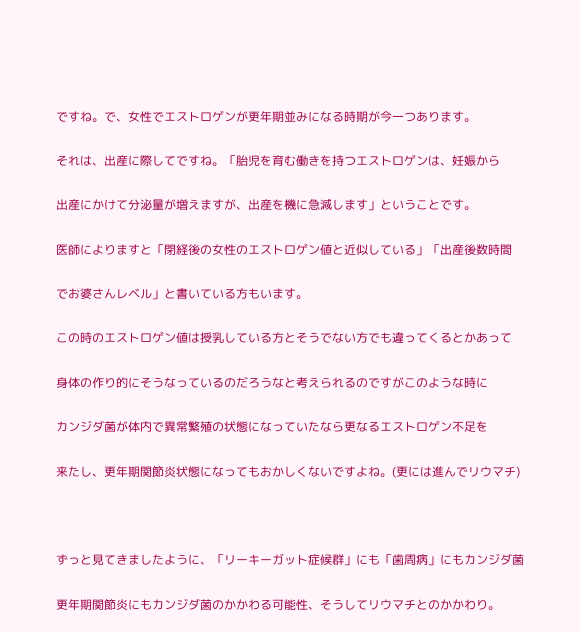ですね。で、女性でエストロゲンが更年期並みになる時期が今一つあります。

それは、出産に際してですね。「胎児を育む働きを持つエストロゲンは、妊娠から

出産にかけて分泌量が増えますが、出産を機に急減します」ということです。

医師によりますと「閉経後の女性のエストロゲン値と近似している」「出産後数時間

でお婆さんレベル」と書いている方もいます。

この時のエストロゲン値は授乳している方とそうでない方でも違ってくるとかあって

身体の作り的にそうなっているのだろうなと考えられるのですがこのような時に

カンジダ菌が体内で異常繁殖の状態になっていたなら更なるエストロゲン不足を

来たし、更年期関節炎状態になってもおかしくないですよね。(更には進んでリウマチ)



ずっと見てきましたように、「リーキーガット症候群」にも「歯周病」にもカンジダ菌

更年期関節炎にもカンジダ菌のかかわる可能性、そうしてリウマチとのかかわり。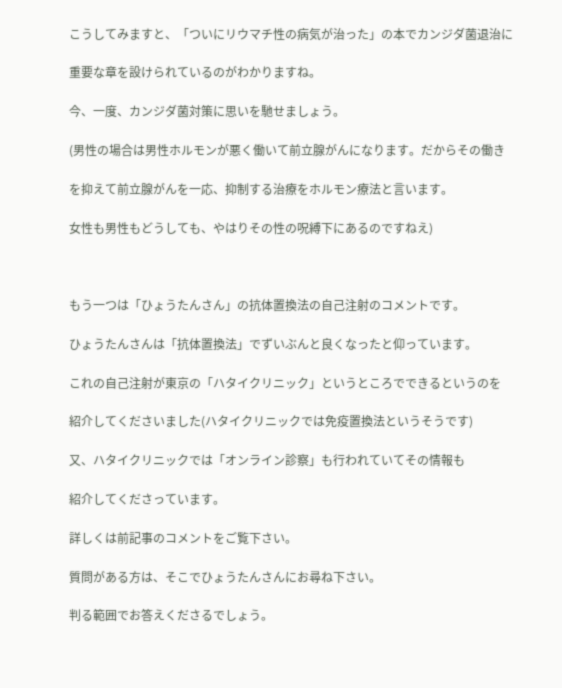こうしてみますと、「ついにリウマチ性の病気が治った」の本でカンジダ菌退治に

重要な章を設けられているのがわかりますね。

今、一度、カンジダ菌対策に思いを馳せましょう。

(男性の場合は男性ホルモンが悪く働いて前立腺がんになります。だからその働き

を抑えて前立腺がんを一応、抑制する治療をホルモン療法と言います。

女性も男性もどうしても、やはりその性の呪縛下にあるのですねえ)



もう一つは「ひょうたんさん」の抗体置換法の自己注射のコメントです。

ひょうたんさんは「抗体置換法」でずいぶんと良くなったと仰っています。

これの自己注射が東京の「ハタイクリニック」というところでできるというのを

紹介してくださいました(ハタイクリニックでは免疫置換法というそうです)

又、ハタイクリニックでは「オンライン診察」も行われていてその情報も

紹介してくださっています。

詳しくは前記事のコメントをご覧下さい。

質問がある方は、そこでひょうたんさんにお尋ね下さい。

判る範囲でお答えくださるでしょう。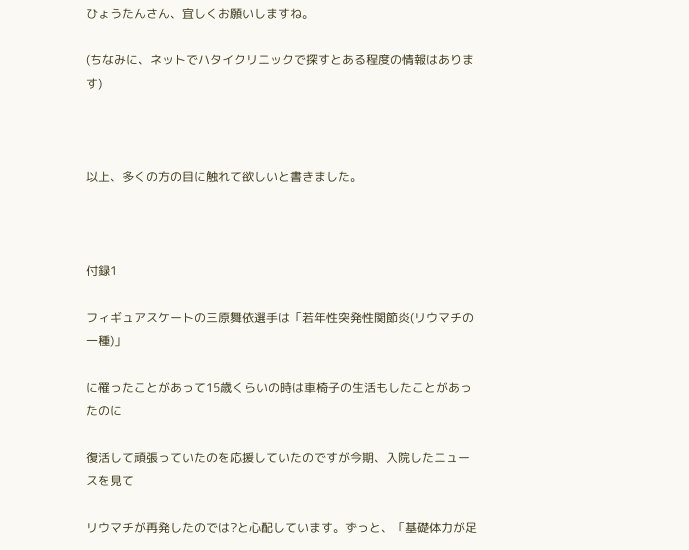ひょうたんさん、宜しくお願いしますね。

(ちなみに、ネットでハタイクリニックで探すとある程度の情報はあります)



以上、多くの方の目に触れて欲しいと書きました。



付録1

フィギュアスケートの三原舞依選手は「若年性突発性関節炎(リウマチの一種)」

に罹ったことがあって15歳くらいの時は車椅子の生活もしたことがあったのに

復活して頑張っていたのを応援していたのですが今期、入院したニュースを見て

リウマチが再発したのでは?と心配しています。ずっと、「基礎体力が足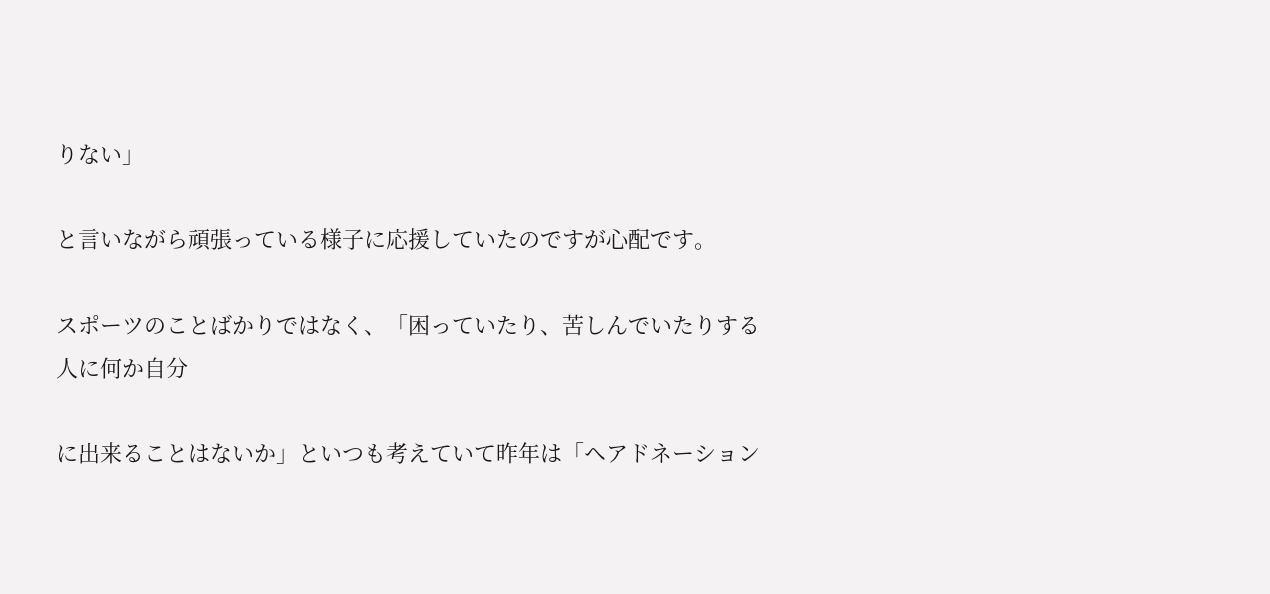りない」

と言いながら頑張っている様子に応援していたのですが心配です。

スポーツのことばかりではなく、「困っていたり、苦しんでいたりする人に何か自分

に出来ることはないか」といつも考えていて昨年は「ヘアドネーション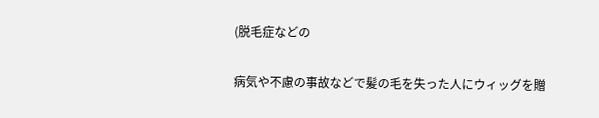(脱毛症などの

病気や不慮の事故などで髪の毛を失った人にウィッグを贈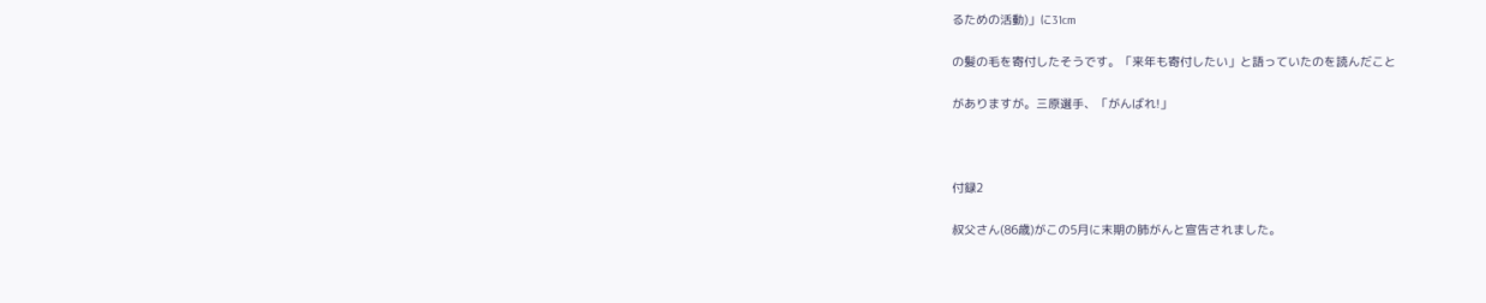るための活動)」に31cm

の髪の毛を寄付したそうです。「来年も寄付したい」と語っていたのを読んだこと

がありますが。三原選手、「がんばれ!」



付録2

叔父さん(86歳)がこの5月に末期の肺がんと宣告されました。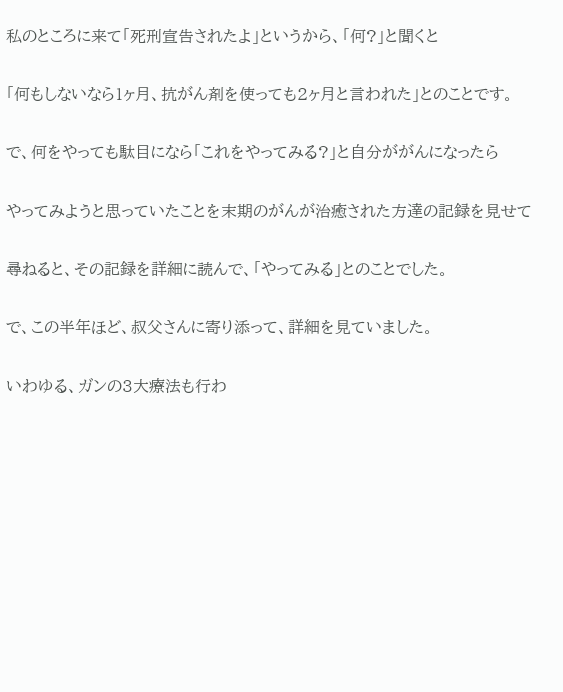私のところに来て「死刑宣告されたよ」というから、「何?」と聞くと

「何もしないなら1ヶ月、抗がん剤を使っても2ヶ月と言われた」とのことです。

で、何をやっても駄目になら「これをやってみる?」と自分ががんになったら

やってみようと思っていたことを末期のがんが治癒された方達の記録を見せて

尋ねると、その記録を詳細に読んで、「やってみる」とのことでした。

で、この半年ほど、叔父さんに寄り添って、詳細を見ていました。

いわゆる、ガンの3大療法も行わ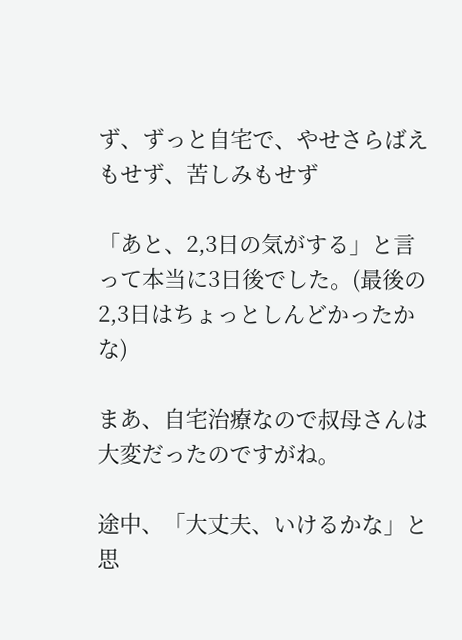ず、ずっと自宅で、やせさらばえもせず、苦しみもせず

「あと、2,3日の気がする」と言って本当に3日後でした。(最後の2,3日はちょっとしんどかったかな)

まあ、自宅治療なので叔母さんは大変だったのですがね。

途中、「大丈夫、いけるかな」と思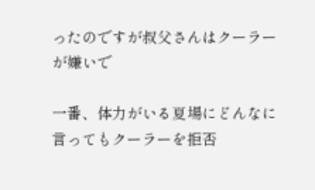ったのですが叔父さんはクーラーが嫌いで

一番、体力がいる夏場にどんなに言ってもクーラーを拒否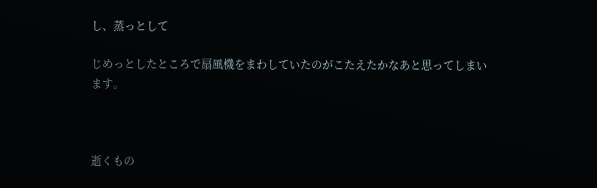し、蒸っとして

じめっとしたところで扇風機をまわしていたのがこたえたかなあと思ってしまいます。



逝くもの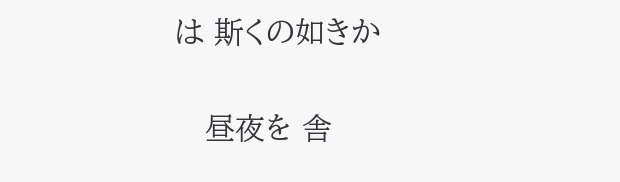は 斯くの如きか

   昼夜を 舎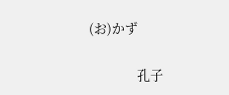(お)かず

                孔子